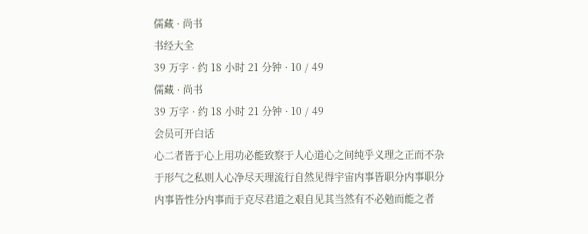儒藏 · 尚书
书经大全
39 万字 · 约 18 小时 21 分钟 · 10 / 49
儒藏 · 尚书
39 万字 · 约 18 小时 21 分钟 · 10 / 49
会员可开白话
心二者皆于心上用功必能致察于人心道心之间纯乎义理之正而不杂于形气之私则人心净尽天理流行自然见得宇宙内事皆职分内事职分内事皆性分内事而于克尽君道之艰自见其当然有不必勉而能之者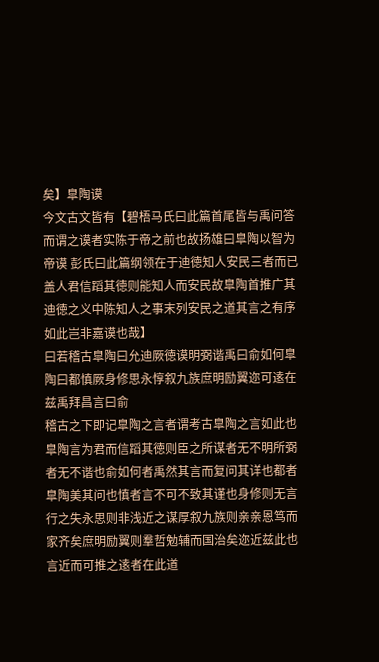矣】臯陶谟
今文古文皆有【碧梧马氏曰此篇首尾皆与禹问答而谓之谟者实陈于帝之前也故扬雄曰臯陶以智为帝谟 彭氏曰此篇纲领在于迪徳知人安民三者而已盖人君信蹈其徳则能知人而安民故臯陶首推广其迪徳之义中陈知人之事末列安民之道其言之有序如此岂非嘉谟也哉】
曰若稽古臯陶曰允迪厥徳谟明弼谐禹曰俞如何臯陶曰都慎厥身修思永惇叙九族庶明励翼迩可逺在兹禹拜昌言曰俞
稽古之下即记臯陶之言者谓考古臯陶之言如此也臯陶言为君而信蹈其徳则臣之所谋者无不明所弼者无不谐也俞如何者禹然其言而复问其详也都者臯陶美其问也慎者言不可不致其谨也身修则无言行之失永思则非浅近之谋厚叙九族则亲亲恩笃而家齐矣庶明励翼则羣哲勉辅而国治矣迩近兹此也言近而可推之逺者在此道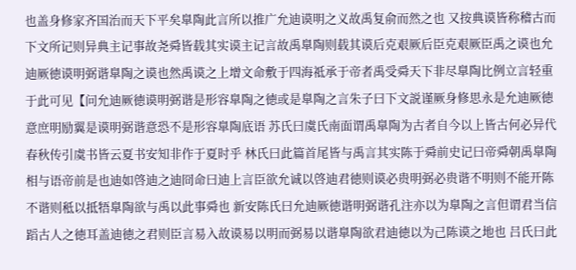也盖身修家齐国治而天下平矣臯陶此言所以推广允迪谟明之义故禹复俞而然之也 又按典谟皆称稽古而下文所记则异典主记事故尧舜皆载其实谟主记言故禹臯陶则载其谟后克艰厥后臣克艰厥臣禹之谟也允迪厥徳谟明弼谐臯陶之谟也然禹谟之上增文命敷于四海祗承于帝者禹受舜天下非尽臯陶比例立言轻重于此可见【问允迪厥徳谟明弼谐是形容臯陶之徳或是臯陶之言朱子曰下文説谨厥身修思永是允迪厥徳意庶明励翼是谟明弼谐意恐不是形容臯陶底语 苏氏曰虞氏南面谓禹臯陶为古者自今以上皆古何必异代春秋传引虞书皆云夏书安知非作于夏时乎 林氏曰此篇首尾皆与禹言其实陈于舜前史记曰帝舜朝禹臯陶相与语帝前是也迪如啓迪之迪冏命曰迪上言臣欲允诚以啓迪君徳则谟必贵明弼必贵谐不明则不能开陈不谐则秪以抵牾臯陶欲与禹以此事舜也 新安陈氏曰允迪厥徳谐明弼谐孔注亦以为臯陶之言但谓君当信蹈古人之徳耳盖迪徳之君则臣言易入故谟易以明而弼易以谐臯陶欲君迪徳以为己陈谟之地也 吕氏曰此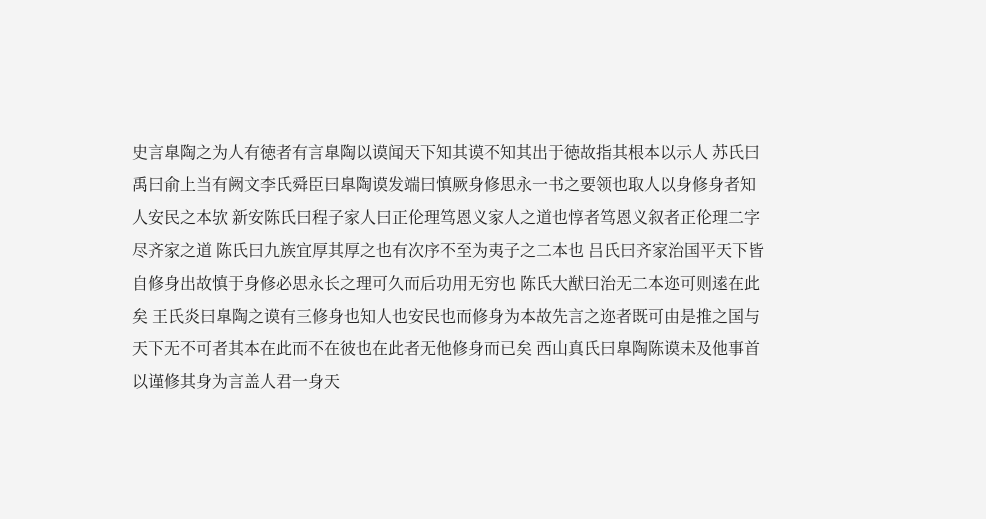史言臯陶之为人有徳者有言臯陶以谟闻天下知其谟不知其出于徳故指其根本以示人 苏氏曰禹曰俞上当有阙文李氏舜臣曰臯陶谟发端曰慎厥身修思永一书之要领也取人以身修身者知人安民之本欤 新安陈氏曰程子家人曰正伦理笃恩义家人之道也惇者笃恩义叙者正伦理二字尽齐家之道 陈氏曰九族宜厚其厚之也有次序不至为夷子之二本也 吕氏曰齐家治国平天下皆自修身出故慎于身修必思永长之理可久而后功用无穷也 陈氏大猷曰治无二本迩可则逺在此矣 王氏炎曰臯陶之谟有三修身也知人也安民也而修身为本故先言之迩者既可由是推之国与天下无不可者其本在此而不在彼也在此者无他修身而已矣 西山真氏曰臯陶陈谟未及他事首以谨修其身为言盖人君一身天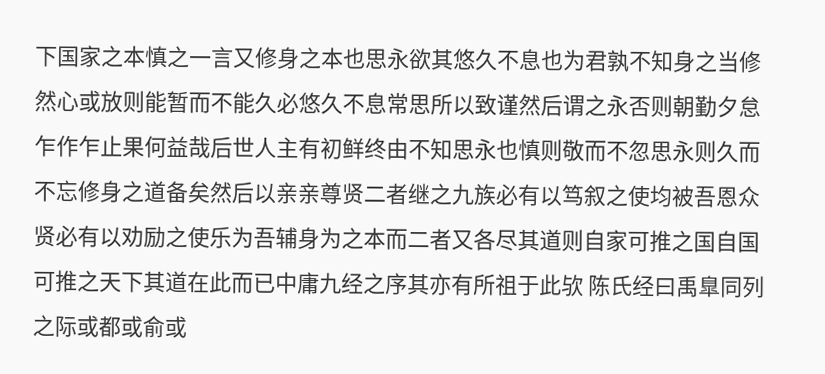下国家之本慎之一言又修身之本也思永欲其悠久不息也为君孰不知身之当修然心或放则能暂而不能久必悠久不息常思所以致谨然后谓之永否则朝勤夕怠乍作乍止果何益哉后世人主有初鲜终由不知思永也慎则敬而不忽思永则久而不忘修身之道备矣然后以亲亲尊贤二者继之九族必有以笃叙之使均被吾恩众贤必有以劝励之使乐为吾辅身为之本而二者又各尽其道则自家可推之国自国可推之天下其道在此而已中庸九经之序其亦有所祖于此欤 陈氏经曰禹臯同列之际或都或俞或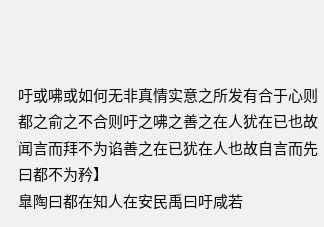吁或咈或如何无非真情实意之所发有合于心则都之俞之不合则吁之咈之善之在人犹在已也故闻言而拜不为谄善之在已犹在人也故自言而先曰都不为矜】
臯陶曰都在知人在安民禹曰吁咸若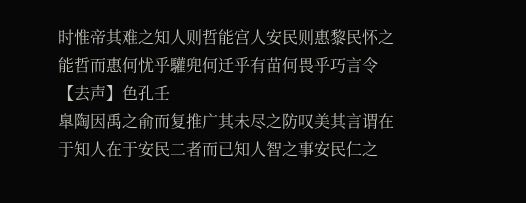时惟帝其难之知人则哲能宫人安民则惠黎民怀之能哲而惠何忧乎驩兜何迁乎有苗何畏乎巧言令【去声】色孔壬
臯陶因禹之俞而复推广其未尽之防叹美其言谓在于知人在于安民二者而已知人智之事安民仁之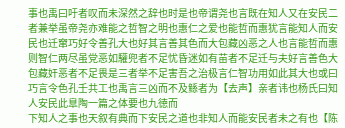事也禹曰吁者叹而未深然之辞也时是也帝谓尧也言既在知人又在安民二者兼举虽帝尧亦难能之哲智之明也惠仁之爱也能哲而惠犹言能知人而安民也迁窜巧好令善孔大也好其言善其色而大包藏凶恶之人也言能哲而惠则智仁两尽虽党恶如驩兜者不足忧昏迷如有苗者不足迁与夫好言善色大包藏奸恶者不足畏是三者举不足害吾之治极言仁智功用如此其大也或曰巧言令色孔壬共工也禹言三凶而不及鲧者为【去声】亲者讳也杨氏曰知人安民此臯陶一篇之体要也九徳而
下知人之事也天叙有典而下安民之道也非知人而能安民者未之有也【陈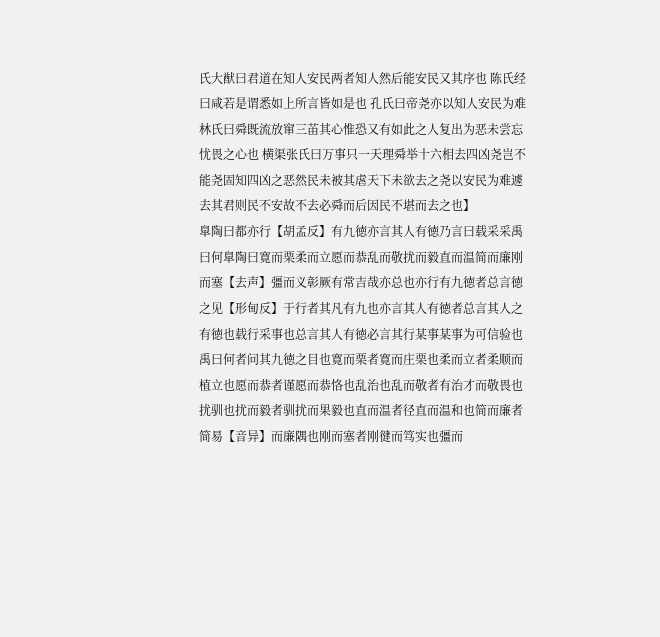氏大猷曰君道在知人安民两者知人然后能安民又其序也 陈氏经曰咸若是谓悉如上所言皆如是也 孔氏曰帝尧亦以知人安民为难 林氏曰舜既流放窜三苖其心惟恐又有如此之人复出为恶未尝忘忧畏之心也 横渠张氏曰万事只一天理舜举十六相去四凶尧岂不能尧固知四凶之恶然民未被其虐天下未欲去之尧以安民为难遽去其君则民不安故不去必舜而后因民不堪而去之也】
臯陶曰都亦行【胡孟反】有九徳亦言其人有徳乃言曰载采采禹曰何臯陶曰寛而栗柔而立愿而恭乱而敬扰而毅直而温简而廉刚而塞【去声】彊而义彰厥有常吉哉亦总也亦行有九徳者总言徳之见【形甸反】于行者其凡有九也亦言其人有徳者总言其人之有徳也载行采事也总言其人有徳必言其行某事某事为可信验也禹曰何者问其九徳之目也寛而栗者寛而庄栗也柔而立者柔顺而植立也愿而恭者谨愿而恭恪也乱治也乱而敬者有治才而敬畏也扰驯也扰而毅者驯扰而果毅也直而温者径直而温和也简而廉者简易【音异】而廉隅也刚而塞者刚徤而笃实也彊而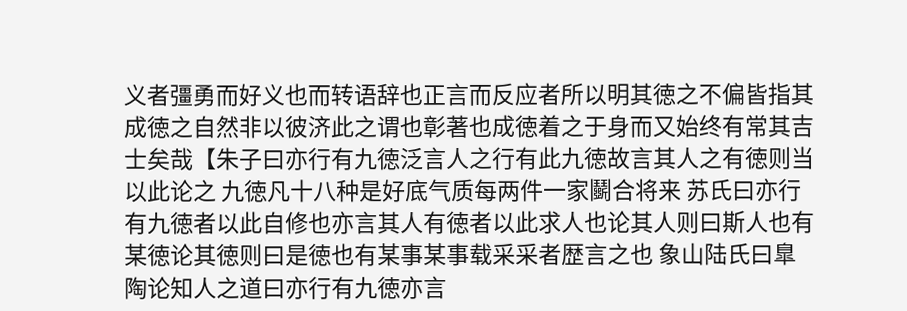义者彊勇而好义也而转语辞也正言而反应者所以明其徳之不偏皆指其成徳之自然非以彼济此之谓也彰著也成徳着之于身而又始终有常其吉士矣哉【朱子曰亦行有九徳泛言人之行有此九徳故言其人之有徳则当以此论之 九徳凡十八种是好底气质每两件一家鬬合将来 苏氏曰亦行有九徳者以此自修也亦言其人有徳者以此求人也论其人则曰斯人也有某徳论其徳则曰是徳也有某事某事载采采者歴言之也 象山陆氏曰臯陶论知人之道曰亦行有九徳亦言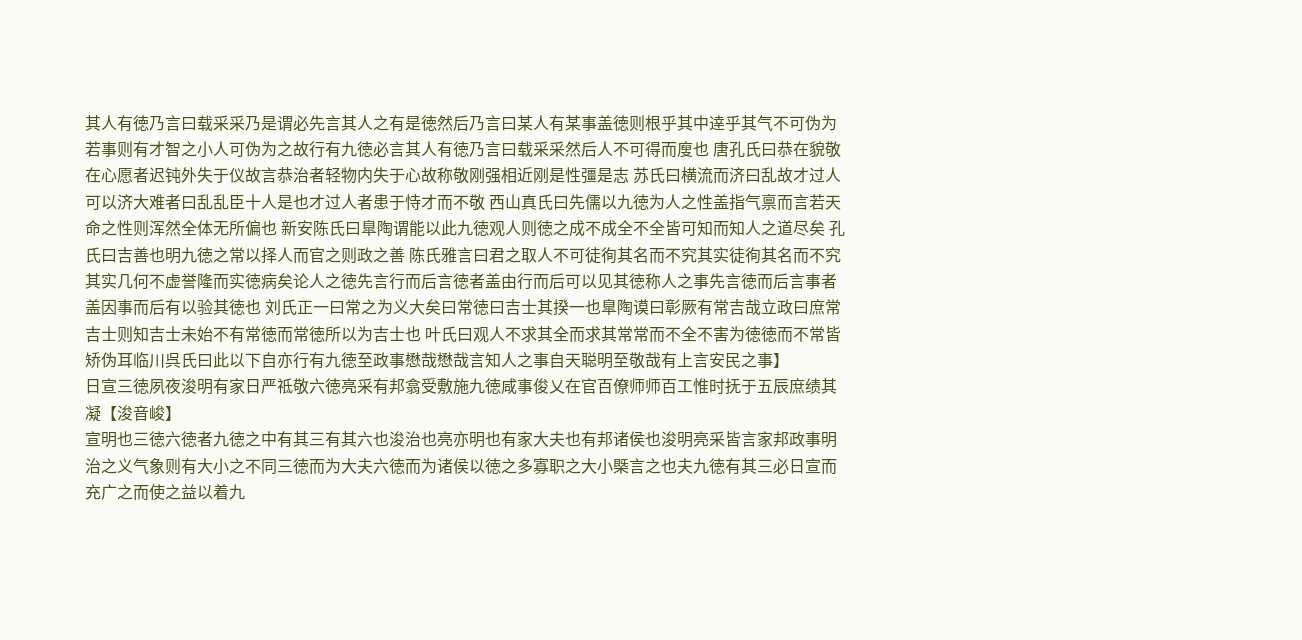其人有徳乃言曰载采采乃是谓必先言其人之有是徳然后乃言曰某人有某事盖徳则根乎其中逹乎其气不可伪为若事则有才智之小人可伪为之故行有九徳必言其人有徳乃言曰载采采然后人不可得而廋也 唐孔氏曰恭在貌敬在心愿者迟钝外失于仪故言恭治者轻物内失于心故称敬刚强相近刚是性彊是志 苏氏曰横流而济曰乱故才过人可以济大难者曰乱乱臣十人是也才过人者患于恃才而不敬 西山真氏曰先儒以九徳为人之性盖指气禀而言若天命之性则浑然全体无所偏也 新安陈氏曰臯陶谓能以此九徳观人则徳之成不成全不全皆可知而知人之道尽矣 孔氏曰吉善也明九徳之常以择人而官之则政之善 陈氏雅言曰君之取人不可徒徇其名而不究其实徒徇其名而不究其实几何不虚誉隆而实徳病矣论人之徳先言行而后言徳者盖由行而后可以见其徳称人之事先言徳而后言事者盖因事而后有以验其徳也 刘氏正一曰常之为义大矣曰常徳曰吉士其揆一也臯陶谟曰彰厥有常吉哉立政曰庶常吉士则知吉士未始不有常徳而常徳所以为吉士也 叶氏曰观人不求其全而求其常常而不全不害为徳徳而不常皆矫伪耳临川呉氏曰此以下自亦行有九徳至政事懋哉懋哉言知人之事自天聪明至敬哉有上言安民之事】
日宣三徳夙夜浚明有家日严祗敬六徳亮采有邦翕受敷施九徳咸事俊乂在官百僚师师百工惟时抚于五辰庶绩其凝【浚音峻】
宣明也三徳六徳者九徳之中有其三有其六也浚治也亮亦明也有家大夫也有邦诸侯也浚明亮采皆言家邦政事明治之义气象则有大小之不同三徳而为大夫六徳而为诸侯以徳之多寡职之大小槩言之也夫九徳有其三必日宣而充广之而使之益以着九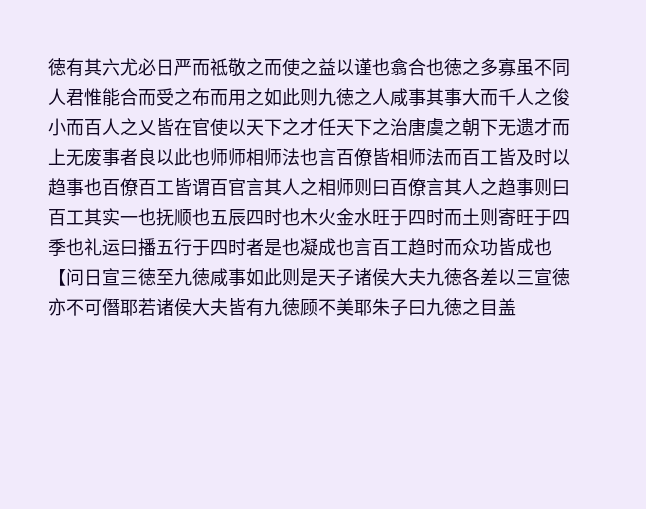徳有其六尤必日严而祗敬之而使之益以谨也翕合也徳之多寡虽不同人君惟能合而受之布而用之如此则九徳之人咸事其事大而千人之俊小而百人之乂皆在官使以天下之才任天下之治唐虞之朝下无遗才而上无废事者良以此也师师相师法也言百僚皆相师法而百工皆及时以趋事也百僚百工皆谓百官言其人之相师则曰百僚言其人之趋事则曰百工其实一也抚顺也五辰四时也木火金水旺于四时而土则寄旺于四季也礼运曰播五行于四时者是也凝成也言百工趋时而众功皆成也【问日宣三徳至九徳咸事如此则是天子诸侯大夫九徳各差以三宣徳亦不可僭耶若诸侯大夫皆有九徳顾不美耶朱子曰九徳之目盖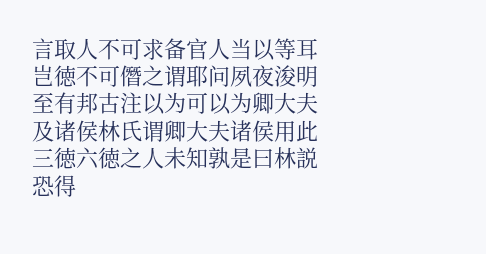言取人不可求备官人当以等耳岂徳不可僭之谓耶问夙夜浚明至有邦古注以为可以为卿大夫及诸侯林氏谓卿大夫诸侯用此三徳六徳之人未知孰是曰林説恐得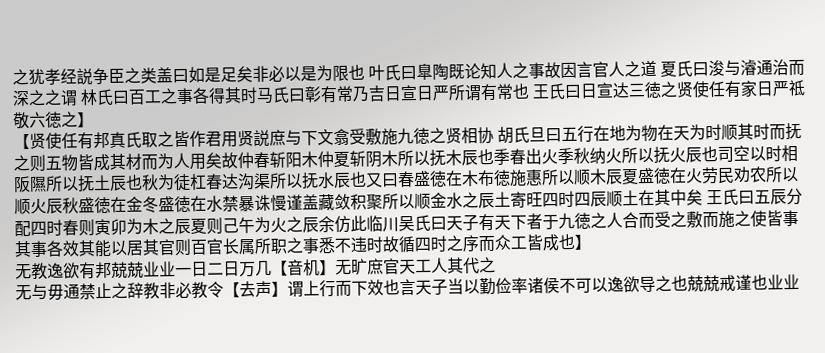之犹孝经説争臣之类盖曰如是足矣非必以是为限也 叶氏曰臯陶既论知人之事故因言官人之道 夏氏曰浚与濬通治而深之之谓 林氏曰百工之事各得其时马氏曰彰有常乃吉日宣日严所谓有常也 王氏曰日宣达三徳之贤使任有家日严祗敬六徳之】
【贤使任有邦真氏取之皆作君用贤説庶与下文翕受敷施九徳之贤相协 胡氏旦曰五行在地为物在天为时顺其时而抚之则五物皆成其材而为人用矣故仲春斩阳木仲夏斩阴木所以抚木辰也季春出火季秋纳火所以抚火辰也司空以时相阪隰所以抚土辰也秋为徒杠春达沟渠所以抚水辰也又曰春盛徳在木布徳施惠所以顺木辰夏盛徳在火劳民劝农所以顺火辰秋盛徳在金冬盛徳在水禁暴诛慢谨盖藏敛积聚所以顺金水之辰土寄旺四时四辰顺土在其中矣 王氏曰五辰分配四时春则寅卯为木之辰夏则己午为火之辰余仿此临川吴氏曰天子有天下者于九徳之人合而受之敷而施之使皆事其事各效其能以居其官则百官长属所职之事悉不违时故循四时之序而众工皆成也】
无教逸欲有邦兢兢业业一日二日万几【音机】无旷庶官天工人其代之
无与毋通禁止之辞教非必教令【去声】谓上行而下效也言天子当以勤俭率诸侯不可以逸欲导之也兢兢戒谨也业业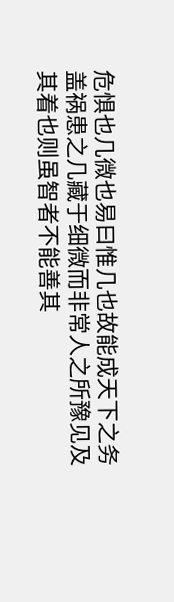危惧也几微也易曰惟几也故能成天下之务盖祸患之几藏于细微而非常人之所豫见及其着也则虽智者不能善其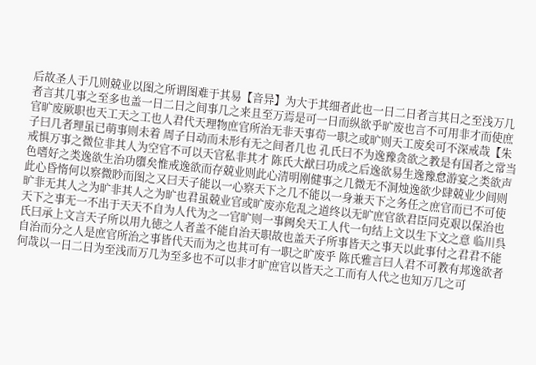后故圣人于几则兢业以图之所谓图难于其易【音异】为大于其细者此也一日二日者言其日之至浅万几者言其几事之至多也盖一日二日之间事几之来且至万焉是可一日而纵欲乎旷废也言不可用非才而使庶官旷废厥职也天工天之工也人君代天理物庶官所治无非天事茍一职之或旷则天工废矣可不深戒哉【朱子曰几者理虽已萌事则未着 周子日动而未形有无之间者几也 孔氏曰不为逸豫贪欲之教是有国者之常当戒惧万事之微位非其人为空官不可以天官私非其才 陈氏大猷曰功成之后逸欲易生逸豫怠游宴之类欲声色嗜好之类逸欲生治功隳矣惟戒逸欲而存兢业则此心清明刚健事之几微无不洞烛逸欲少肆兢业少间则此心昏惰何以察微眇而图之又曰天子能以一心察天下之几不能以一身兼天下之务任之庶官而已不可使旷非无其人之为旷非其人之为旷也君虽兢业官或旷废亦危乱之道终以无旷庶官欲君臣同克艰以保治也天下之事无一不出于天天不自为人代为之一官旷则一事阙矣天工人代一句结上文以生下文之意 临川呉氏曰承上文言天子所以用九徳之人者盖不能自治天职故也盖天子所事皆天之事天以此事付之君君不能自治而分之人是庶官所治之事皆代天而为之也其可有一职之旷废乎 陈氏雅言曰人君不可教有邦逸欲者何哉以一日二日为至浅而万几为至多也不可以非才旷庶官以皆天之工而有人代之也知万几之可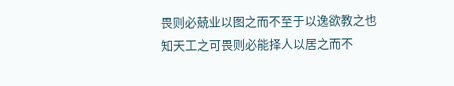畏则必兢业以图之而不至于以逸欲教之也知天工之可畏则必能择人以居之而不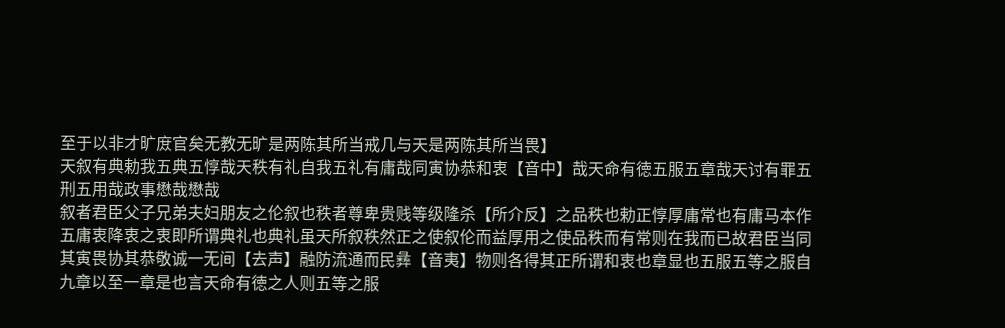至于以非才旷庻官矣无教无旷是两陈其所当戒几与天是两陈其所当畏】
天叙有典勅我五典五惇哉天秩有礼自我五礼有庸哉同寅协恭和衷【音中】哉天命有徳五服五章哉天讨有罪五刑五用哉政事懋哉懋哉
叙者君臣父子兄弟夫妇朋友之伦叙也秩者尊卑贵贱等级隆杀【所介反】之品秩也勅正惇厚庸常也有庸马本作五庸衷降衷之衷即所谓典礼也典礼虽天所叙秩然正之使叙伦而益厚用之使品秩而有常则在我而已故君臣当同其寅畏协其恭敬诚一无间【去声】融防流通而民彝【音夷】物则各得其正所谓和衷也章显也五服五等之服自九章以至一章是也言天命有徳之人则五等之服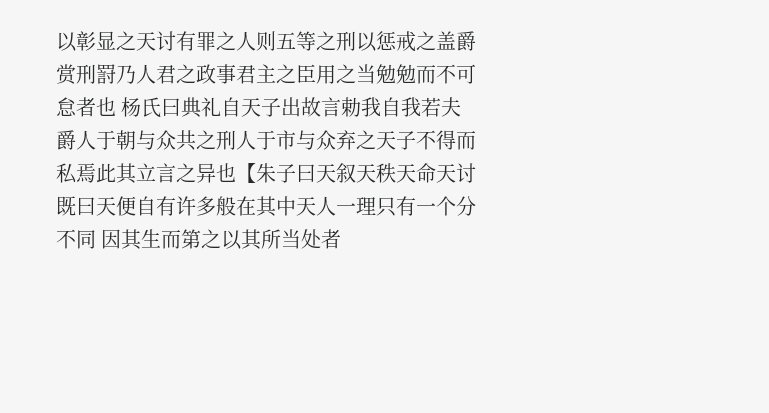以彰显之天讨有罪之人则五等之刑以惩戒之盖爵赏刑罸乃人君之政事君主之臣用之当勉勉而不可怠者也 杨氏曰典礼自天子出故言勅我自我若夫爵人于朝与众共之刑人于市与众弃之天子不得而私焉此其立言之异也【朱子曰天叙天秩天命天讨既曰天便自有许多般在其中天人一理只有一个分不同 因其生而第之以其所当处者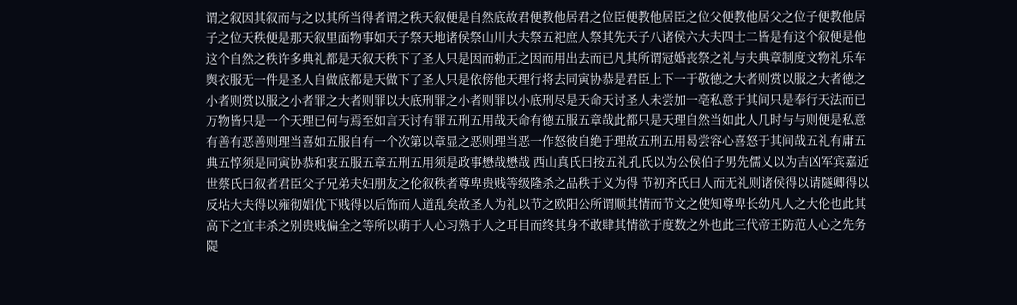谓之叙因其叙而与之以其所当得者谓之秩天叙便是自然底故君便教他居君之位臣便教他居臣之位父便教他居父之位子便教他居子之位天秩便是那天叙里面物事如天子祭天地诸侯祭山川大夫祭五祀庶人祭其先天子八诸侯六大夫四士二皆是有这个叙便是他这个自然之秩许多典礼都是天叙天秩下了圣人只是因而勅正之因而用出去而已凡其所谓冠婚丧祭之礼与夫典章制度文物礼乐车舆衣服无一件是圣人自做底都是天做下了圣人只是依傍他天理行将去同寅协恭是君臣上下一于敬徳之大者则赏以服之大者徳之小者则赏以服之小者罪之大者则罪以大底刑罪之小者则罪以小底刑尽是天命天讨圣人未尝加一亳私意于其间只是奉行天法而已万物皆只是一个天理已何与焉至如言天讨有罪五刑五用哉天命有徳五服五章哉此都只是天理自然当如此人几时与与则便是私意有善有恶善则理当喜如五服自有一个次第以章显之恶则理当恶一作怒彼自絶于理故五刑五用曷尝容心喜怒于其间哉五礼有庸五典五惇须是同寅协恭和衷五服五章五刑五用须是政事懋哉懋哉 西山真氏曰按五礼孔氏以为公侯伯子男先儒乂以为吉凶军宾嘉近世蔡氏曰叙者君臣父子兄弟夫妇朋友之伦叙秩者尊卑贵贱等级隆杀之品秩于义为得 节初齐氏曰人而无礼则诸侯得以请隧卿得以反坫大夫得以雍彻娼优下贱得以后饰而人道乱矣故圣人为礼以节之欧阳公所谓顺其情而节文之使知尊卑长幼凡人之大伦也此其高下之宜丰杀之别贵贱偏全之等所以萌于人心习熟于人之耳目而终其身不敢肆其情欲于度数之外也此三代帝王防范人心之先务隄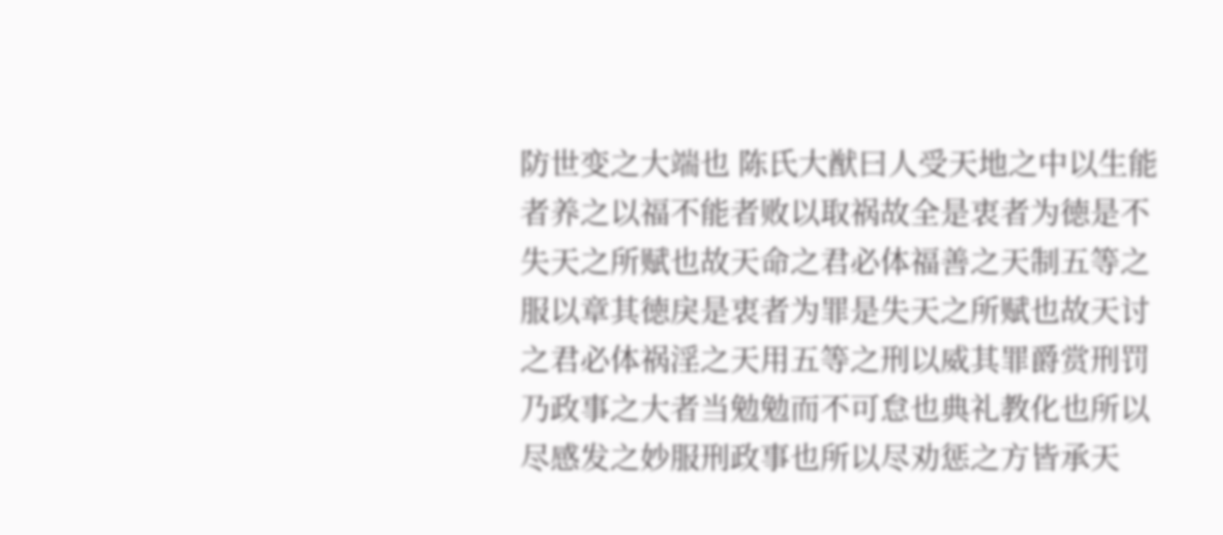防世变之大端也 陈氏大猷曰人受天地之中以生能者养之以福不能者败以取祸故全是衷者为徳是不失天之所赋也故天命之君必体福善之天制五等之服以章其徳戾是衷者为罪是失天之所赋也故天讨之君必体祸淫之天用五等之刑以威其罪爵赏刑罚乃政事之大者当勉勉而不可怠也典礼教化也所以尽感发之妙服刑政事也所以尽劝惩之方皆承天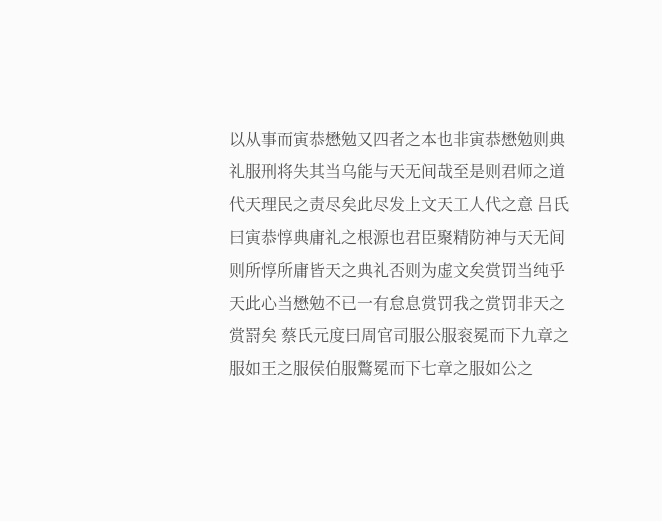以从事而寅恭懋勉又四者之本也非寅恭懋勉则典礼服刑将失其当乌能与天无间哉至是则君师之道代天理民之责尽矣此尽发上文天工人代之意 吕氏曰寅恭惇典庸礼之根源也君臣聚精防神与天无间则所惇所庸皆天之典礼否则为虚文矣赏罚当纯乎天此心当懋勉不已一有怠息赏罚我之赏罚非天之赏罸矣 蔡氏元度曰周官司服公服衮冕而下九章之服如王之服侯伯服鷩冕而下七章之服如公之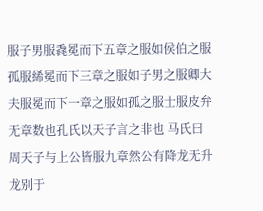服子男服毳冕而下五章之服如侯伯之服孤服絺冕而下三章之服如子男之服卿大夫服冕而下一章之服如孤之服士服皮弁无章数也孔氏以天子言之非也 马氏曰周天子与上公皆服九章然公有降龙无升龙别于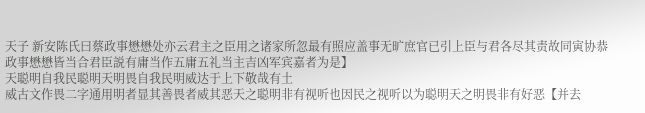天子 新安陈氏曰蔡政事懋懋处亦云君主之臣用之诸家所忽最有照应盖事无旷庶官已引上臣与君各尽其责故同寅协恭政事懋懋皆当合君臣説有庸当作五庸五礼当主吉凶军宾嘉者为是】
天聪明自我民聪明天明畏自我民明威达于上下敬哉有土
威古文作畏二字通用明者显其善畏者威其恶天之聪明非有视听也因民之视听以为聪明天之明畏非有好恶【并去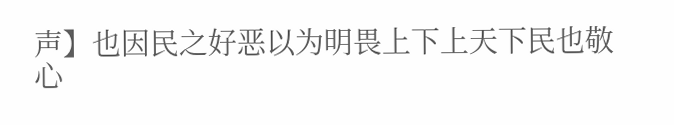声】也因民之好恶以为明畏上下上天下民也敬心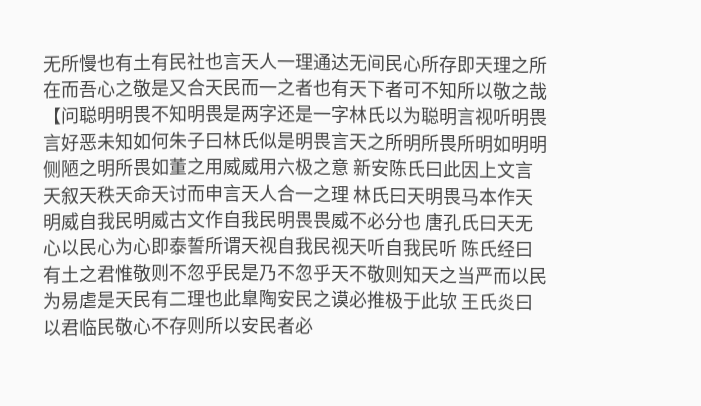无所慢也有土有民社也言天人一理通达无间民心所存即天理之所在而吾心之敬是又合天民而一之者也有天下者可不知所以敬之哉【问聪明明畏不知明畏是两字还是一字林氏以为聪明言视听明畏言好恶未知如何朱子曰林氏似是明畏言天之所明所畏所明如明明侧陋之明所畏如董之用威威用六极之意 新安陈氏曰此因上文言天叙天秩天命天讨而申言天人合一之理 林氏曰天明畏马本作天明威自我民明威古文作自我民明畏畏威不必分也 唐孔氏曰天无心以民心为心即泰誓所谓天视自我民视天听自我民听 陈氏经曰有土之君惟敬则不忽乎民是乃不忽乎天不敬则知天之当严而以民为易虐是天民有二理也此臯陶安民之谟必推极于此欤 王氏炎曰以君临民敬心不存则所以安民者必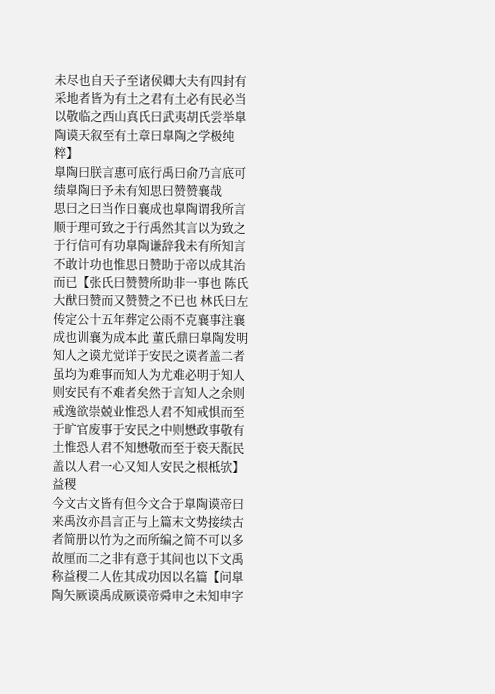未尽也自天子至诸侯卿大夫有四封有采地者皆为有土之君有土必有民必当以敬临之西山真氏曰武夷胡氏尝举臯陶谟天叙至有土章曰臯陶之学极纯粹】
臯陶曰朕言惠可底行禹曰俞乃言底可绩臯陶曰予未有知思曰赞赞襄哉
思曰之曰当作日襄成也臯陶谓我所言顺于理可致之于行禹然其言以为致之于行信可有功臯陶谦辞我未有所知言不敢计功也惟思日赞助于帝以成其治而已【张氏曰赞赞所助非一事也 陈氏大猷曰赞而又赞赞之不已也 林氏曰左传定公十五年葬定公雨不克襄事注襄成也训襄为成本此 董氏鼎曰臯陶发明知人之谟尤觉详于安民之谟者盖二者虽均为难事而知人为尤难必明于知人则安民有不难者矣然于言知人之余则戒逸欲崇兢业惟恐人君不知戒惧而至于旷官废事于安民之中则懋政事敬有土惟恐人君不知懋敬而至于亵天翫民盖以人君一心又知人安民之根柢欤】
益稷
今文古文皆有但今文合于臯陶谟帝曰来禹汝亦昌言正与上篇末文势接续古者简册以竹为之而所编之简不可以多故厘而二之非有意于其间也以下文禹称益稷二人佐其成功因以名篇【问臯陶矢厥谟禹成厥谟帝舜申之未知申字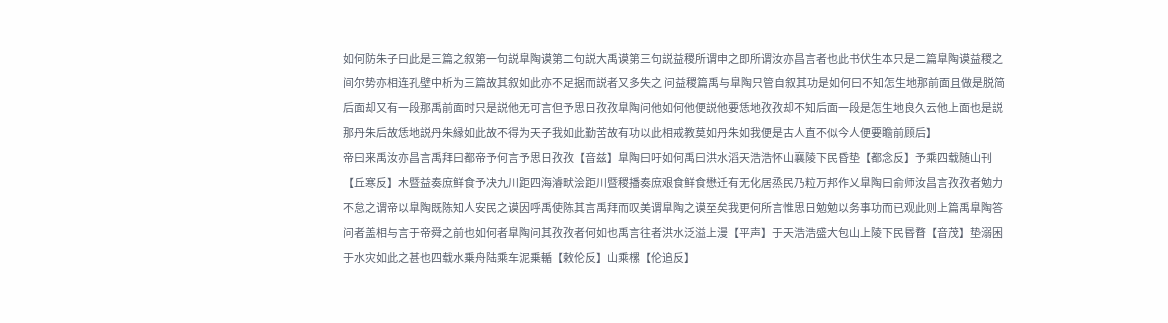如何防朱子曰此是三篇之叙第一句説臯陶谟第二句説大禹谟第三句説益稷所谓申之即所谓汝亦昌言者也此书伏生本只是二篇臯陶谟益稷之间尔势亦相连孔壁中析为三篇故其叙如此亦不足据而説者又多失之 问益稷篇禹与臯陶只管自叙其功是如何曰不知怎生地那前面且做是脱简后面却又有一段那禹前面时只是説他无可言但予思日孜孜臯陶问他如何他便説他要恁地孜孜却不知后面一段是怎生地良久云他上面也是説那丹朱后故恁地説丹朱縁如此故不得为天子我如此勤苦故有功以此相戒教莫如丹朱如我便是古人直不似今人便要瞻前顾后】
帝曰来禹汝亦昌言禹拜曰都帝予何言予思日孜孜【音兹】臯陶曰吁如何禹曰洪水滔天浩浩怀山襄陵下民昏垫【都念反】予乘四载随山刊【丘寒反】木暨益奏庶鲜食予决九川距四海濬畎浍距川暨稷播奏庶艰食鲜食懋迁有无化居烝民乃粒万邦作乂臯陶曰俞师汝昌言孜孜者勉力不怠之谓帝以臯陶既陈知人安民之谟因呼禹使陈其言禹拜而叹美谓臯陶之谟至矣我更何所言惟思日勉勉以务事功而已观此则上篇禹臯陶答问者盖相与言于帝舜之前也如何者臯陶问其孜孜者何如也禹言往者洪水泛溢上漫【平声】于天浩浩盛大包山上陵下民昬瞀【音茂】垫溺困于水灾如此之甚也四载水乗舟陆乘车泥乗輴【敕伦反】山乘樏【伦追反】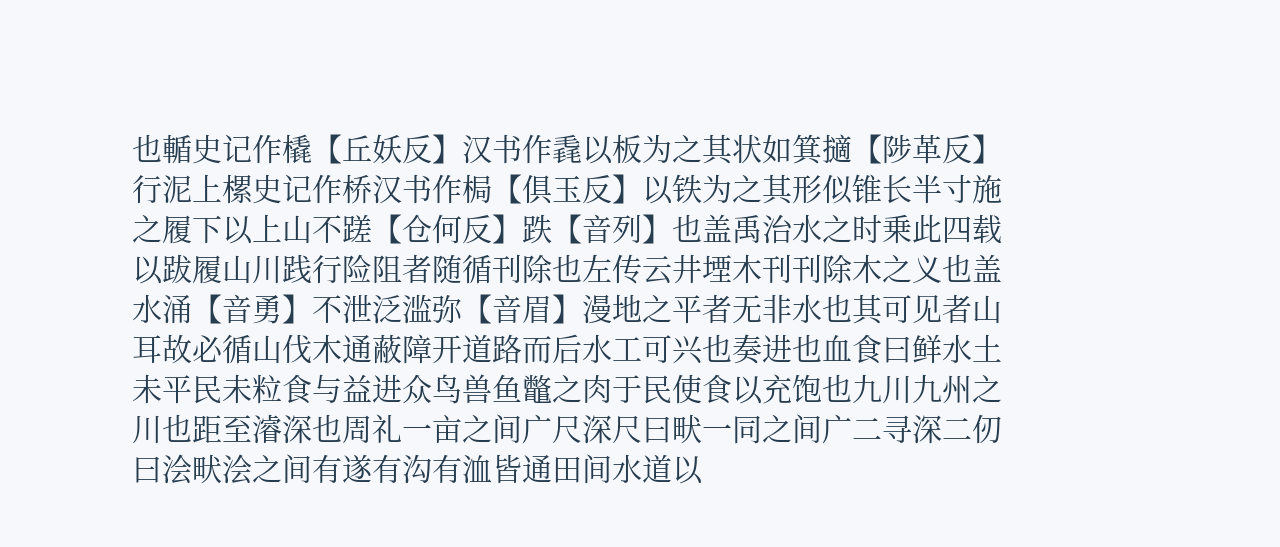也輴史记作橇【丘妖反】汉书作毳以板为之其状如箕擿【陟革反】行泥上樏史记作桥汉书作梮【俱玉反】以铁为之其形似锥长半寸施之履下以上山不蹉【仓何反】跌【音列】也盖禹治水之时乗此四载以跋履山川践行险阻者随循刊除也左传云井堙木刊刊除木之义也盖水涌【音勇】不泄泛滥弥【音眉】漫地之平者无非水也其可见者山耳故必循山伐木通蔽障开道路而后水工可兴也奏进也血食曰鲜水土未平民未粒食与益进众鸟兽鱼鼈之肉于民使食以充饱也九川九州之川也距至濬深也周礼一亩之间广尺深尺曰畎一同之间广二寻深二仞曰浍畎浍之间有遂有沟有洫皆通田间水道以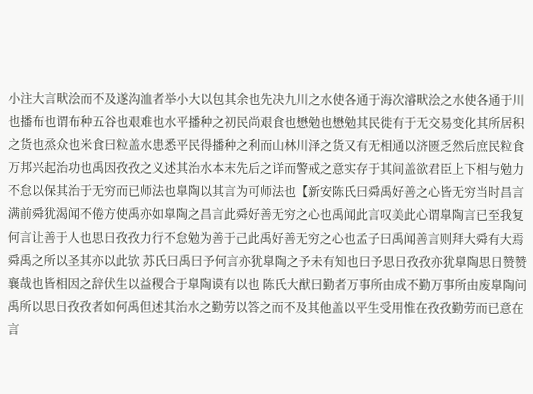小注大言畎浍而不及遂沟洫者举小大以包其余也先决九川之水使各通于海次濬畎浍之水使各通于川也播布也谓布种五谷也艰难也水平播种之初民尚艰食也懋勉也懋勉其民徙有于无交易变化其所居积之货也烝众也米食曰粒盖水患悉平民得播种之利而山林川泽之货又有无相通以济匮乏然后庶民粒食万邦兴起治功也禹因孜孜之义述其治水本末先后之详而警戒之意实存于其间盖欲君臣上下相与勉力不怠以保其治于无穷而已师法也臯陶以其言为可师法也【新安陈氏曰舜禹好善之心皆无穷当时昌言满前舜犹渴闻不倦方使禹亦如臯陶之昌言此舜好善无穷之心也禹闻此言叹美此心谓臯陶言已至我复何言让善于人也思日孜孜力行不怠勉为善于己此禹好善无穷之心也孟子曰禹闻善言则拜大舜有大焉舜禹之所以圣其亦以此欤 苏氏曰禹曰予何言亦犹臯陶之予未有知也曰予思日孜孜亦犹臯陶思日赞赞襄哉也皆相因之辞伏生以益稷合于臯陶谟有以也 陈氏大猷曰勤者万事所由成不勤万事所由废臯陶问禹所以思日孜孜者如何禹但述其治水之勤劳以答之而不及其他盖以平生受用惟在孜孜勤劳而已意在言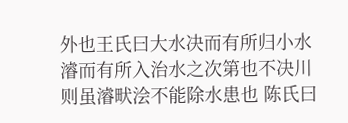外也王氏曰大水决而有所归小水濬而有所入治水之次第也不决川则虽濬畎浍不能除水患也 陈氏曰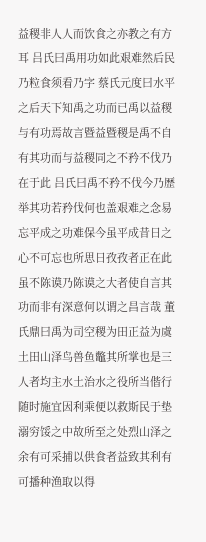益稷非人人而饮食之亦教之有方耳 吕氏曰禹用功如此艰难然后民乃粒食须看乃字 蔡氏元度曰水平之后天下知禹之功而已禹以益稷与有功焉故言暨益暨稷是禹不自有其功而与益稷同之不矜不伐乃在于此 吕氏曰禹不矜不伐今乃歴举其功若矜伐何也盖艰难之念易忘平成之功难保今虽平成昔日之心不可忘也所思日孜孜者正在此虽不陈谟乃陈谟之大者使自言其功而非有深意何以谓之昌言哉 董氏鼎曰禹为司空稷为田正益为虞土田山泽鸟兽鱼鼈其所掌也是三人者均主水土治水之役所当偕行随时施宜因利乘便以救斯民于垫溺穷馁之中故所至之处烈山泽之余有可采捕以供食者益致其利有可播种渔取以得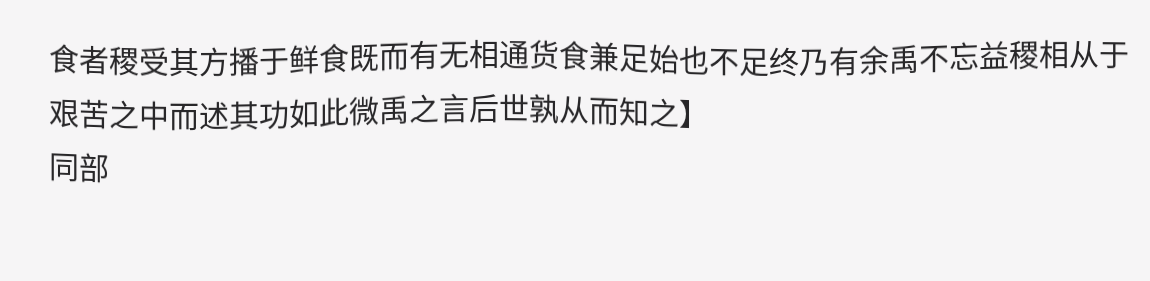食者稷受其方播于鲜食既而有无相通货食兼足始也不足终乃有余禹不忘益稷相从于艰苦之中而述其功如此微禹之言后世孰从而知之】
同部